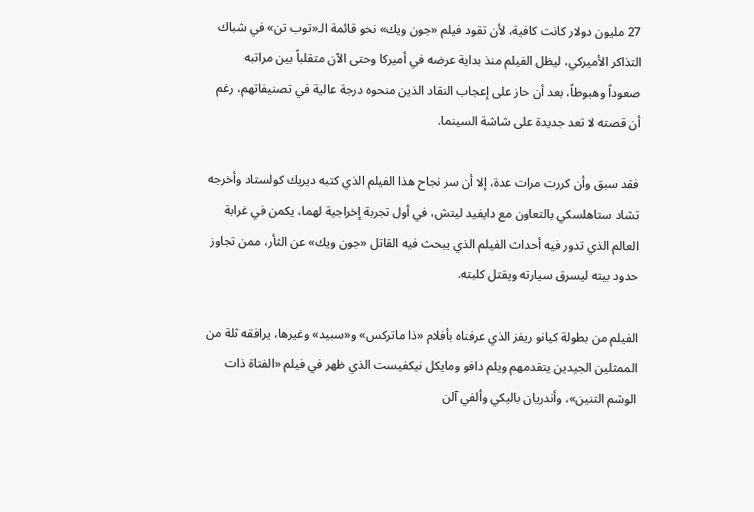27 مليون دولار كانت كافية، لأن تقود فيلم «جون ويك» نحو قائمة الـ«توب تن» في شباك التذاكر الأميركي، ليظل الفيلم منذ بداية عرضه في أميركا وحتى الآن متقلباً بين مراتبه صعوداً وهبوطاً، بعد أن حاز على إعجاب النقاد الذين منحوه درجة عالية في تصنيفاتهم، رغم أن قصته لا تعد جديدة على شاشة السينما.

فقد سبق وأن كررت مرات عدة، إلا أن سر نجاح هذا الفيلم الذي كتبه ديريك كولستاد وأخرجه تشاد ستاهلسكي بالتعاون مع دايفيد ليتش، في أول تجربة إخراجية لهما، يكمن في غرابة العالم الذي تدور فيه أحداث الفيلم الذي يبحث فيه القاتل «جون ويك» عن الثأر، ممن تجاوز حدود بيته ليسرق سيارته ويقتل كلبته.

الفيلم من بطولة كيانو ريفز الذي عرفناه بأفلام «ذا ماتركس» و«سبيد» وغيرها، يرافقه ثلة من الممثلين الجيدين يتقدمهم ويلم دافو ومايكل نيكفيست الذي ظهر في فيلم «الفتاة ذات الوشم التنين»، وأندريان باليكي وألفي آلن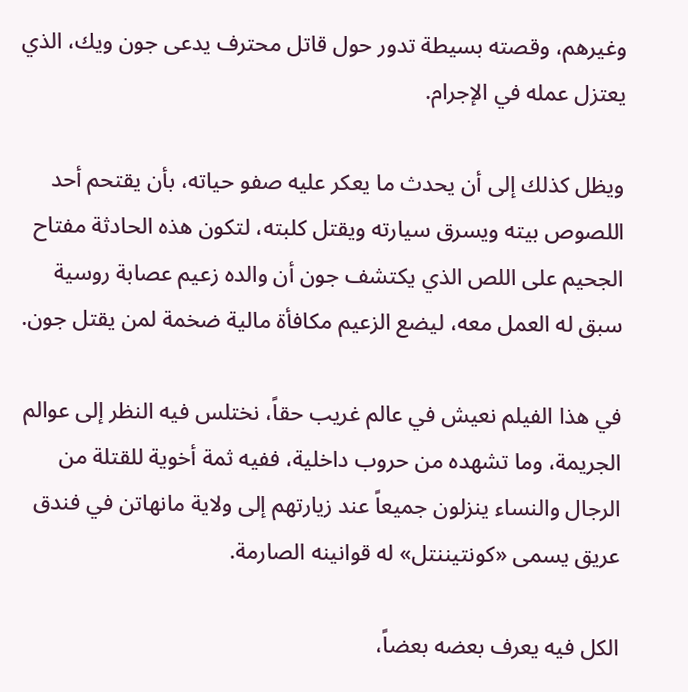وغيرهم، وقصته بسيطة تدور حول قاتل محترف يدعى جون ويك، الذي يعتزل عمله في الإجرام.

ويظل كذلك إلى أن يحدث ما يعكر عليه صفو حياته، بأن يقتحم أحد اللصوص بيته ويسرق سيارته ويقتل كلبته، لتكون هذه الحادثة مفتاح الجحيم على اللص الذي يكتشف جون أن والده زعيم عصابة روسية سبق له العمل معه، ليضع الزعيم مكافأة مالية ضخمة لمن يقتل جون.

في هذا الفيلم نعيش في عالم غريب حقاً، نختلس فيه النظر إلى عوالم الجريمة، وما تشهده من حروب داخلية، ففيه ثمة أخوية للقتلة من الرجال والنساء ينزلون جميعاً عند زيارتهم إلى ولاية مانهاتن في فندق عريق يسمى «كونتيننتل» له قوانينه الصارمة.

الكل فيه يعرف بعضه بعضاً،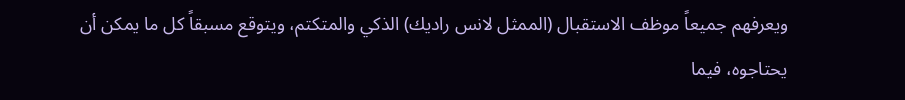ويعرفهم جميعاً موظف الاستقبال (الممثل لانس راديك) الذكي والمتكتم، ويتوقع مسبقاً كل ما يمكن أن يحتاجوه، فيما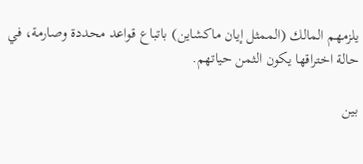يلزمهم المالك (الممثل إيان ماكشاين) باتباع قواعد محددة وصارمة، في حالة اختراقها يكون الثمن حياتهم.

بين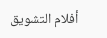أفلام التشويق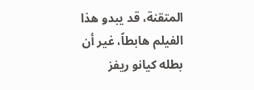المتقنة، قد يبدو هذا الفيلم هابطاً، غير أن بطله كيانو ريفز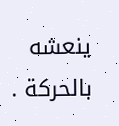ينعشه بالحركة .